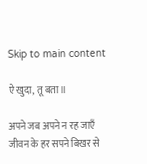Skip to main content

ऐ खुदा, तू बता॥

अपने जब अपने न रह जाएँ
जीवन के हर सपने बिखर से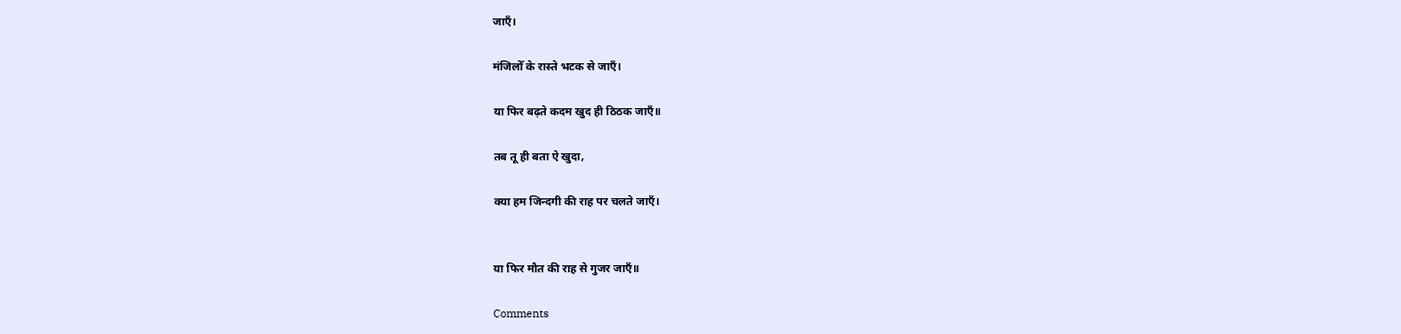जाएँ।

मंजिलोँ के रास्ते भटक से जाएँ।

या फिर बढ़ते कदम खुद ही ठिठक जाएँ॥

तब तू ही बता ऐ खुदा,

क्या हम जिन्दगी की राह पर चलते जाएँ।


या फिर मौत की राह से गुजर जाएँ॥

Comments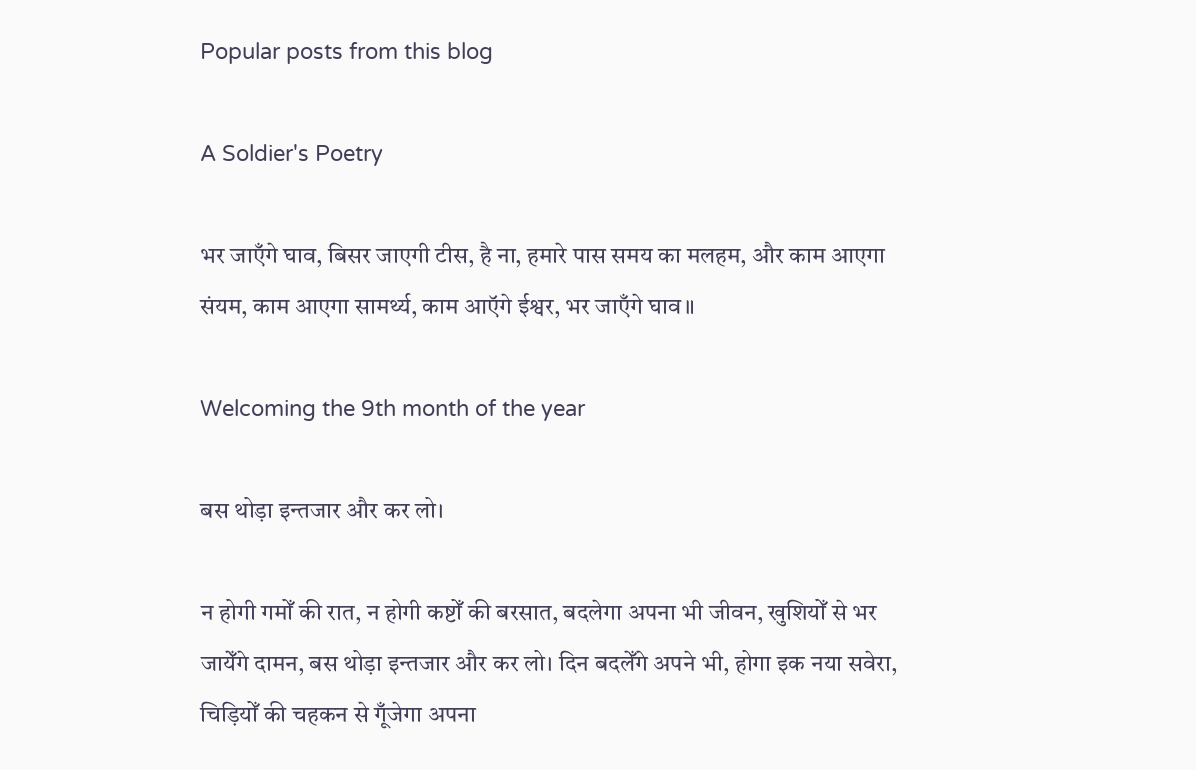Popular posts from this blog

A Soldier's Poetry

भर जाएँगे घाव, बिसर जाएगी टीस, है ना, हमारे पास समय का मलहम, और काम आएगा संयम, काम आएगा सामर्थ्य, काम आऍगे ईश्वर, भर जाएँगे घाव॥

Welcoming the 9th month of the year

बस थोड़ा इन्तजार और कर लो।

न होगी गमोँ की रात, न होगी कष्टोँ की बरसात, बदलेगा अपना भी जीवन, खुशियोँ से भर जायेँगे दामन, बस थोड़ा इन्तजार और कर लो। दिन बदलेँगे अपने भी, होगा इक नया सवेरा, चिड़ियोँ की चहकन से गूँजेगा अपना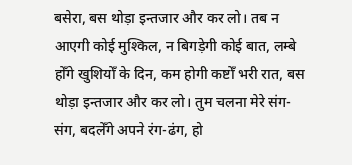बसेरा, बस थोड़ा इन्तजार और कर लो। तब न आएगी कोई मुश्किल, न बिगड़ेगी कोई बात, लम्बे होँगे खुशियोँ के दिन, कम होगी कष्टोँ भरी रात, बस थोड़ा इन्तजार और कर लो। तुम चलना मेरे संग-संग, बदलेँगे अपने रंग-ढंग, हो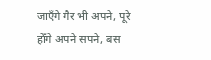जाएँगे गैर भी अपने, पूरे होँगे अपने सपने, बस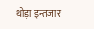थोड़ा इन्तजार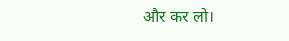और कर लो।